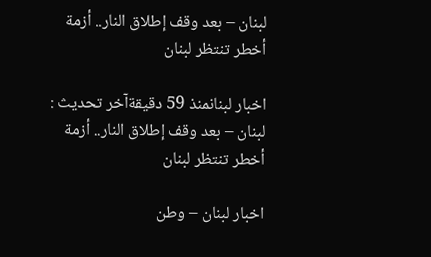لبنان – بعد وقف إطلاق النار.. أزمة أخطر تنتظر لبنان

اخبار لبنانمنذ 59 دقيقةآخر تحديث :
لبنان – بعد وقف إطلاق النار.. أزمة أخطر تنتظر لبنان

اخبار لبنان – وطن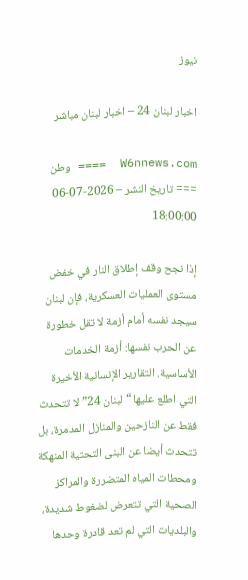نيوز

اخبار لبنان 24 – اخبار لبنان مباشر

W6nnews.com  ==== وطن === تاريخ النشر – 2026-07-06 18:00:00

إذا نجح وقف إطلاق النار في خفض مستوى العمليات العسكرية، فإن لبنان سيجد نفسه أمام أزمة لا تقل خطورة عن الحرب نفسها: أزمة الخدمات الأساسية. التقارير الإنسانية الأخيرة التي اطلع عليها “لبنان 24” لا تتحدث فقط عن النازحين والمنازل المدمرة، بل تتحدث أيضا عن البنى التحتية المنهكة ومحطات المياه المتضررة والمراكز الصحية التي تتعرض لضغوط شديدة، والبلديات التي لم تعد قادرة وحدها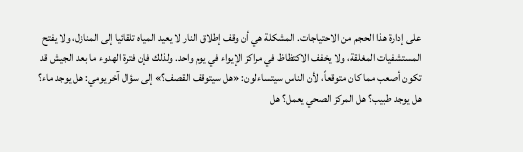على إدارة هذا الحجم من الاحتياجات. المشكلة هي أن وقف إطلاق النار لا يعيد المياه تلقائيا إلى المنازل، ولا يفتح المستشفيات المغلقة، ولا يخفف الاكتظاظ في مراكز الإيواء في يوم واحد. ولذلك فإن فترة الهدوء ما بعد الجيش قد تكون أصعب مما كان متوقعاً، لأن الناس سيتساءلون: «هل سيتوقف القصف؟» إلى سؤال آخر يومي: هل يوجد ماء؟ هل يوجد طبيب؟ هل المركز الصحي يعمل؟ هل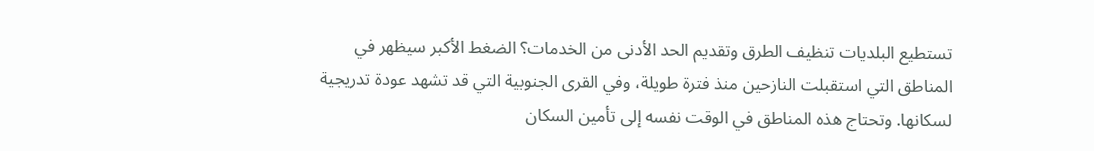تستطيع البلديات تنظيف الطرق وتقديم الحد الأدنى من الخدمات؟ الضغط الأكبر سيظهر في المناطق التي استقبلت النازحين منذ فترة طويلة، وفي القرى الجنوبية التي قد تشهد عودة تدريجية لسكانها. وتحتاج هذه المناطق في الوقت نفسه إلى تأمين السكان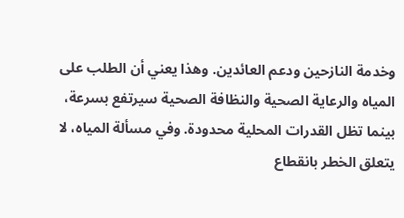وخدمة النازحين ودعم العائدين. وهذا يعني أن الطلب على المياه والرعاية الصحية والنظافة الصحية سيرتفع بسرعة، بينما تظل القدرات المحلية محدودة. وفي مسألة المياه، لا يتعلق الخطر بانقطاع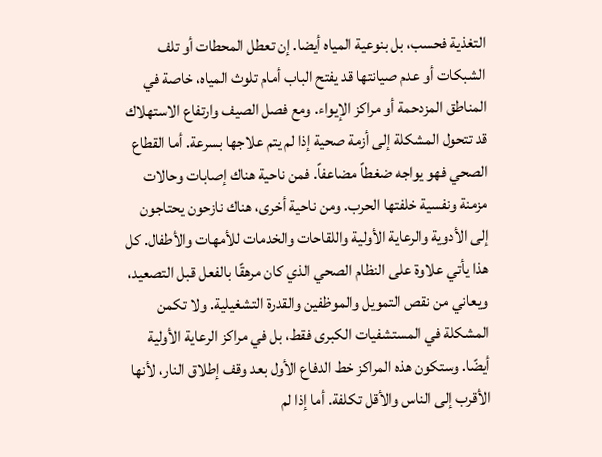التغذية فحسب، بل بنوعية المياه أيضا. إن تعطل المحطات أو تلف الشبكات أو عدم صيانتها قد يفتح الباب أمام تلوث المياه، خاصة في المناطق المزدحمة أو مراكز الإيواء. ومع فصل الصيف وارتفاع الاستهلاك قد تتحول المشكلة إلى أزمة صحية إذا لم يتم علاجها بسرعة. أما القطاع الصحي فهو يواجه ضغطاً مضاعفاً. فمن ناحية هناك إصابات وحالات مزمنة ونفسية خلفتها الحرب. ومن ناحية أخرى، هناك نازحون يحتاجون إلى الأدوية والرعاية الأولية واللقاحات والخدمات للأمهات والأطفال. كل هذا يأتي علاوة على النظام الصحي الذي كان مرهقًا بالفعل قبل التصعيد، ويعاني من نقص التمويل والموظفين والقدرة التشغيلية. ولا تكمن المشكلة في المستشفيات الكبرى فقط، بل في مراكز الرعاية الأولية أيضًا. وستكون هذه المراكز خط الدفاع الأول بعد وقف إطلاق النار، لأنها الأقرب إلى الناس والأقل تكلفة. أما إذا لم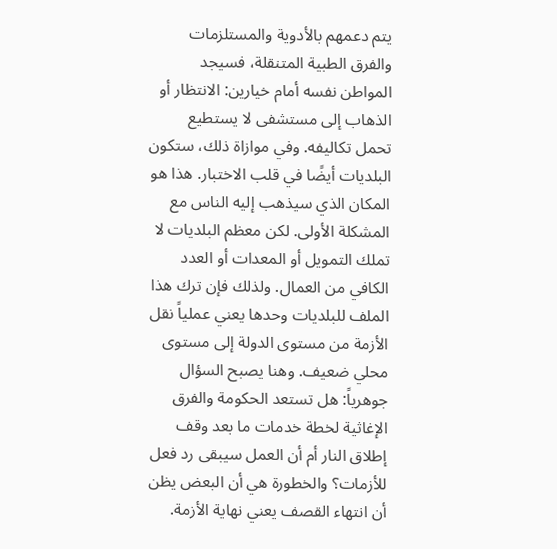يتم دعمهم بالأدوية والمستلزمات والفرق الطبية المتنقلة، فسيجد المواطن نفسه أمام خيارين: الانتظار أو الذهاب إلى مستشفى لا يستطيع تحمل تكاليفه. وفي موازاة ذلك، ستكون البلديات أيضًا في قلب الاختبار. هذا هو المكان الذي سيذهب إليه الناس مع المشكلة الأولى. لكن معظم البلديات لا تملك التمويل أو المعدات أو العدد الكافي من العمال. ولذلك فإن ترك هذا الملف للبلديات وحدها يعني عملياً نقل الأزمة من مستوى الدولة إلى مستوى محلي ضعيف. وهنا يصبح السؤال جوهرياً: هل تستعد الحكومة والفرق الإغاثية لخطة خدمات ما بعد وقف إطلاق النار أم أن العمل سيبقى رد فعل للأزمات؟ والخطورة هي أن البعض يظن أن انتهاء القصف يعني نهاية الأزمة.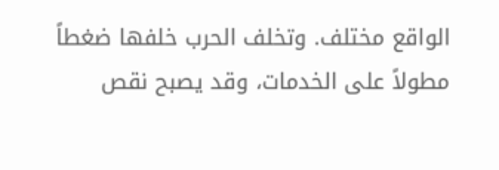الواقع مختلف. وتخلف الحرب خلفها ضغطاً مطولاً على الخدمات، وقد يصبح نقص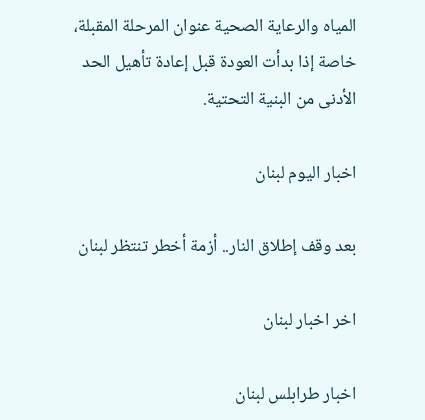المياه والرعاية الصحية عنوان المرحلة المقبلة، خاصة إذا بدأت العودة قبل إعادة تأهيل الحد الأدنى من البنية التحتية.

اخبار اليوم لبنان

بعد وقف إطلاق النار.. أزمة أخطر تنتظر لبنان

اخر اخبار لبنان

اخبار طرابلس لبنان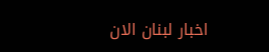اخبار لبنان الان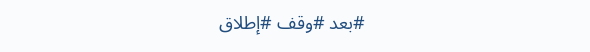#بعد #وقف #إطلاق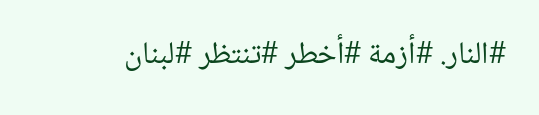#النار. #أزمة #أخطر #تنتظر #لبنان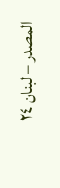المصدر – لبنان ٢٤